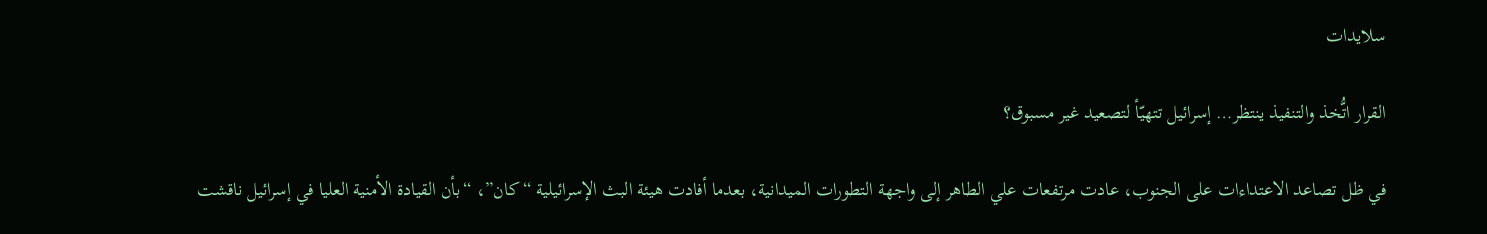سلايدات

القرار اتُّخذ والتنفيذ ينتظر… إسرائيل تتهيّأ لتصعيد غير مسبوق؟

في ظل تصاعد الاعتداءات على الجنوب، عادت مرتفعات علي الطاهر إلى واجهة التطورات الميدانية، بعدما أفادت هيئة البث الإسرائيلية “كان”، “بأن القيادة الأمنية العليا في إسرائيل ناقشت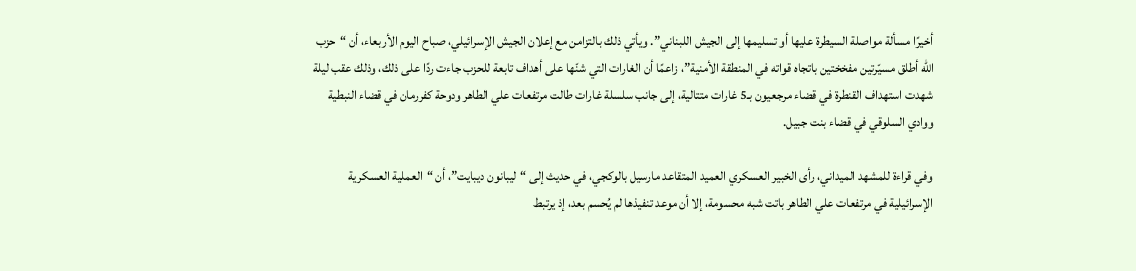أخيرًا مسألة مواصلة السيطرة عليها أو تسليمها إلى الجيش اللبناني”. ويأتي ذلك بالتزامن مع إعلان الجيش الإسرائيلي، صباح اليوم الأربعاء، أن “حزب الله أطلق مسيّرتين مفخختين باتجاه قواته في المنطقة الأمنية”، زاعمًا أن الغارات التي شنّها على أهداف تابعة للحزب جاءت ردًا على ذلك، وذلك عقب ليلة شهدت استهداف القنطرة في قضاء مرجعيون بـ5 غارات متتالية، إلى جانب سلسلة غارات طالت مرتفعات علي الطاهر ودوحة كفررمان في قضاء النبطية ووادي السلوقي في قضاء بنت جبيل.

وفي قراءة للمشهد الميداني، رأى الخبير العسكري العميد المتقاعد مارسيل بالوكجي، في حديث إلى “ليبانون ديبايت”، أن “العملية العسكرية الإسرائيلية في مرتفعات علي الطاهر باتت شبه محسومة، إلا أن موعد تنفيذها لم يُحسم بعد، إذ يرتبط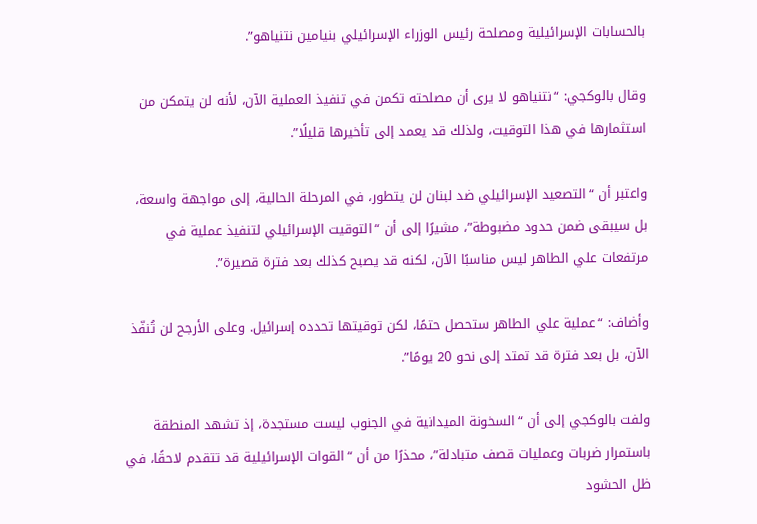بالحسابات الإسرائيلية ومصلحة رئيس الوزراء الإسرائيلي بنيامين نتنياهو”.

وقال بالوكجي: “نتنياهو لا يرى أن مصلحته تكمن في تنفيذ العملية الآن، لأنه لن يتمكن من استثمارها في هذا التوقيت، ولذلك قد يعمد إلى تأخيرها قليلًا”.

واعتبر أن “التصعيد الإسرائيلي ضد لبنان لن يتطور، في المرحلة الحالية، إلى مواجهة واسعة، بل سيبقى ضمن حدود مضبوطة”، مشيرًا إلى أن “التوقيت الإسرائيلي لتنفيذ عملية في مرتفعات علي الطاهر ليس مناسبًا الآن، لكنه قد يصبح كذلك بعد فترة قصيرة”.

وأضاف: “عملية علي الطاهر ستحصل حتمًا، لكن توقيتها تحدده إسرائيل. وعلى الأرجح لن تُنفّذ الآن، بل بعد فترة قد تمتد إلى نحو 20 يومًا”.

ولفت بالوكجي إلى أن “السخونة الميدانية في الجنوب ليست مستجدة، إذ تشهد المنطقة باستمرار ضربات وعمليات قصف متبادلة”، محذرًا من أن “القوات الإسرائيلية قد تتقدم لاحقًا، في ظل الحشود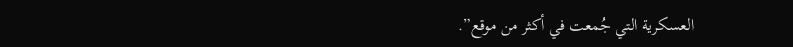العسكرية التي جُمعت في أكثر من موقع”.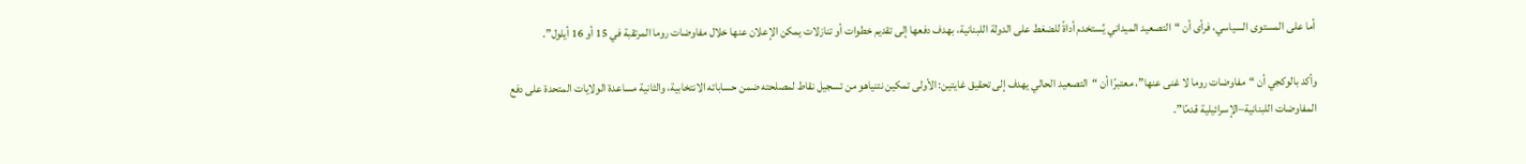أما على المستوى السياسي، فرأى أن “التصعيد الميداني يُستخدم أداةً للضغط على الدولة اللبنانية، بهدف دفعها إلى تقديم خطوات أو تنازلات يمكن الإعلان عنها خلال مفاوضات روما المرتقبة في 15 أو 16 أيلول”.

وأكد بالوكجي أن “مفاوضات روما لا غنى عنها”، معتبرًا أن “التصعيد الحالي يهدف إلى تحقيق غايتين: الأولى تمكين نتنياهو من تسجيل نقاط لمصلحته ضمن حساباته الانتخابية، والثانية مساعدة الولايات المتحدة على دفع المفاوضات اللبنانية–الإسرائيلية قدمًا”.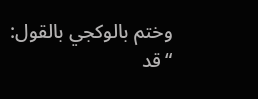وختم بالوكجي بالقول: “قد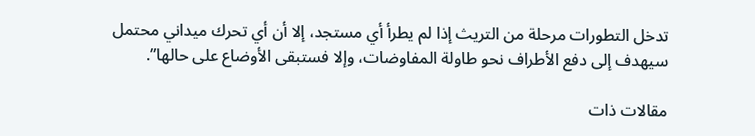تدخل التطورات مرحلة من التريث إذا لم يطرأ أي مستجد، إلا أن أي تحرك ميداني محتمل سيهدف إلى دفع الأطراف نحو طاولة المفاوضات، وإلا فستبقى الأوضاع على حالها”.

مقالات ذات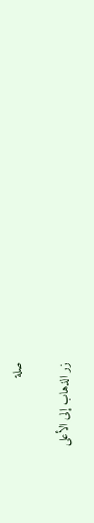صلة

زر الذهاب إلى الأعلى